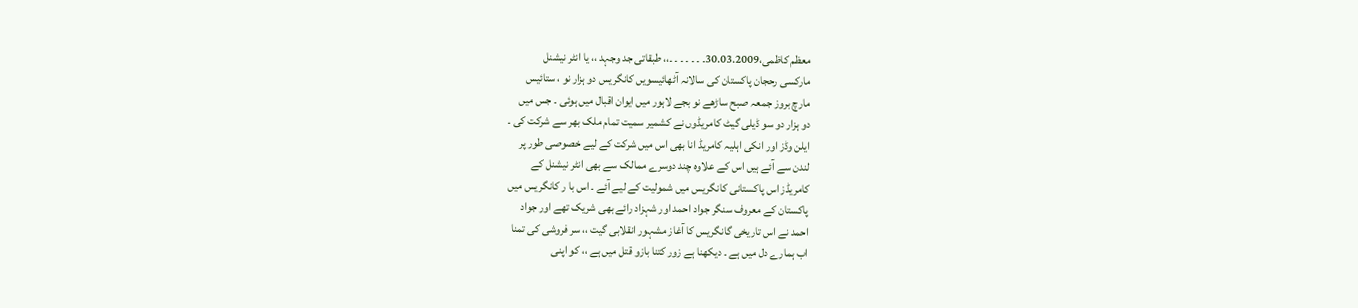معظم کاظمی،30.03.2009۔ ۔ ۔ ۔ ۔ ۔ ۔،، طبقاتی جد وجہد ،، یا انٹر نیشنل
مارکسی رحجان پاکستان کی سالانہ آٹھائیسویں کانگریس دو ہزار نو ، ستائیس
مارچ بروز جمعہ صبح ساڑھے نو بجے لاہور میں ایوان اقبال میں ہوئی ۔ جس میں
دو ہزار دو سو ڈیلی گیٹ کامریڈوں نے کشمیر سمیت تمام ملک بھر سے شرکت کی ۔
ایلن وڈز اور انکی اہلیہ کامریڈ انا بھی اس میں شرکت کے لیے خصوصی طور پر
لندن سے آئے ہیں اس کے علاوہ چند دوسرے ممالک سے بھی انٹر نیشنل کے
کامریڈز اس پاکستانی کانگریس میں شمولیت کے لیے آئے ۔ اس با ر کانگریس میں
پاکستان کے معروف سنگر جواد احمد اور شہزاد رائے بھی شریک تھے اور جواد
احمد نے اس تاریخی گانگریس کا آغاز مشہور انقلابی گیت ،، سر فروشی کی تمنا
اب ہمارے دل میں ہے ۔ دیکھنا ہے زور کتنا بازو قتل میں ہے ،، کو اپنی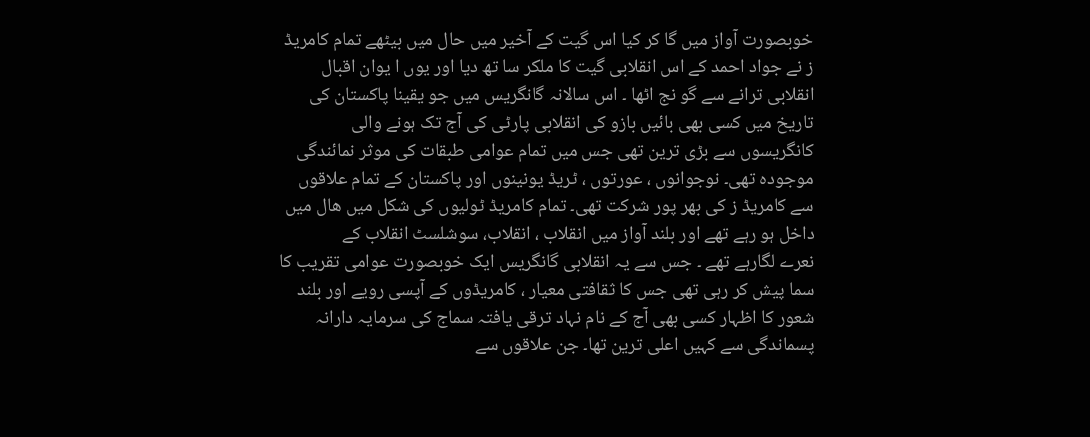خوبصورت آواز میں گا کر کیا اس گیت کے آخیر میں حال میں بیٹھے تمام کامریڈ
ز نے جواد احمد کے اس انقلابی گیت کا ملکر سا تھ دیا اور یوں ا یوان اقبال
انقلابی ترانے سے گو نج اٹھا ۔ اس سالانہ گانگریس میں جو یقینا پاکستان کی
تاریخ میں کسی بھی بائیں بازو کی انقلابی پارٹی کی آج تک ہونے والی
کانگریسوں سے بڑی ترین تھی جس میں تمام عوامی طبقات کی موثر نمائندگی
موجودہ تھی۔ نوجوانوں ، عورتوں ، ٹریڈ یونینوں اور پاکستان کے تمام علاقوں
سے کامریڈ ز کی بھر پور شرکت تھی۔ تمام کامریڈ ٹولیوں کی شکل میں ھال میں
داخل ہو رہے تھے اور بلند آواز میں انقلاب ، انقلاب، سوشلسٹ انقلاب کے
نعرے لگارہے تھے ۔ جس سے یہ انقلابی گانگریس ایک خوبصورت عوامی تقریب کا
سما پیش کر رہی تھی جس کا ثقافتی معیار ، کامریڈوں کے آپسی رویے اور بلند
شعور کا اظہار کسی بھی آج کے نام نہاد ترقی یافتہ سماج کی سرمایہ دارانہ
پسماندگی سے کہیں اعلی ترین تھا۔ جن علاقوں سے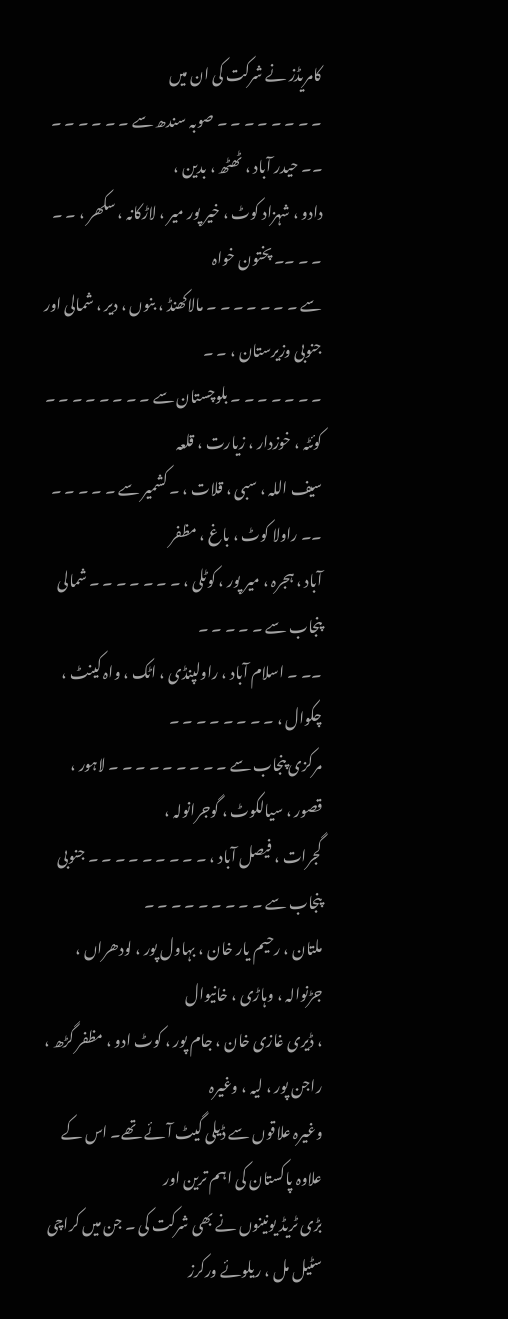کامریڈز نے شرکت کی ان میں
۔ ۔ ۔ ۔ ۔ ۔ ۔ ۔ صوبہ سندھ سے ۔ ۔ ۔ ۔ ۔ ۔ ۔۔ حیدر آباد ، ٹھٹھ ، بدین ،
دادو ، شہزاد کوٹ ، خیر پور میر ، لاڑکانہ ، سکھر ، ۔ ۔ ۔ ۔ ۔۔ پختون خواہ
سے ۔ ۔ ۔ ۔ ۔ ۔ ۔ مالاکھنڈ ، بنوں ، دیر ، شمالی اور جنوبی وزیرستان ، ۔ ۔
۔ ۔ ۔ ۔ ۔ ۔ ۔ بلوچستان سے ۔ ۔ ۔ ۔ ۔ ۔ ۔ ۔ کوئٹہ ، خوزدار ، زیارت ، قلعہ
سیف اللہ ، سبی ، قلات ، ۔ کشمیر سے ۔ ۔ ۔ ۔ ۔ ۔۔ راولا کوٹ ، باغ ، مظفر
آباد ، ہجرہ ، میر پور ، کوٹلی ، ۔ ۔ ۔ ۔ ۔ ۔ ۔ شمالی پنجاب سے ۔ ۔ ۔ ۔ ۔
۔۔ ۔ اسلام آباد ، راولپنڈی ، اٹک ، واہ کینٹ ، چکوال ، ۔ ۔ ۔ ۔ ۔ ۔ ۔ ۔
مرکزی پنجاب سے ۔ ۔ ۔ ۔ ۔ ۔ ۔ ۔ ۔ لاہور ، قصور ، سیالکوٹ ، گوجرانولہ ،
گجرات ، فیصل آباد ، ۔ ۔ ۔ ۔ ۔ ۔ ۔ ۔ ۔ جنوبی پنجاب سے ۔ ۔ ۔ ۔ ۔ ۔ ۔ ۔ ۔
ملتان ، رحیم یار خان ، بہاول پور ، لودھراں ، جڑنوالہ ، وہاڑی ، خانیوال
، ڈیری غازی خان ، جام پور ، کوٹ ادو ، مظفر گڑھ ، راجن پور ، لیہ ، وغیرہ
وغیرہ علاقوں سے ڈیلی گیٹ آئے تھے۔ اس کے علاوہ پاکستان کی اہم ترین اور
بڑی ٹریڈ یونینوں نے بھی شرکت کی ۔ جن میں کراچی سٹیل مل ، ریلوئے ورکرز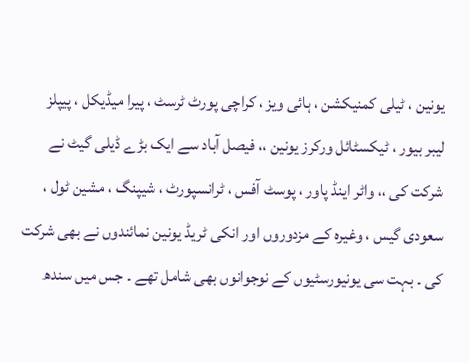یونین ، ٹیلی کمنیکشن ، ہائی ویز ، کراچی پورٹ ٹرسٹ ، پیرا میڈیکل ، پیپلز
لیبر بیور ، ٹیکسٹائل ورکرز یونین ،، فیصل آباد سے ایک بڑے ڈیلی گیٹ نے
شرکت کی ،، واٹر اینڈ پاور ، پوسٹ آفس ، ٹرانسپورٹ ، شیپنگ ، مشین ٹول ،
سعودی گیس ، وغیرہ کے مزدوروں اور انکی ٹریڈ یونین نمائندوں نے بھی شرکت
کی ۔ بہت سی یونیورسٹیوں کے نوجوانوں بھی شامل تھے ۔ جس میں سندھ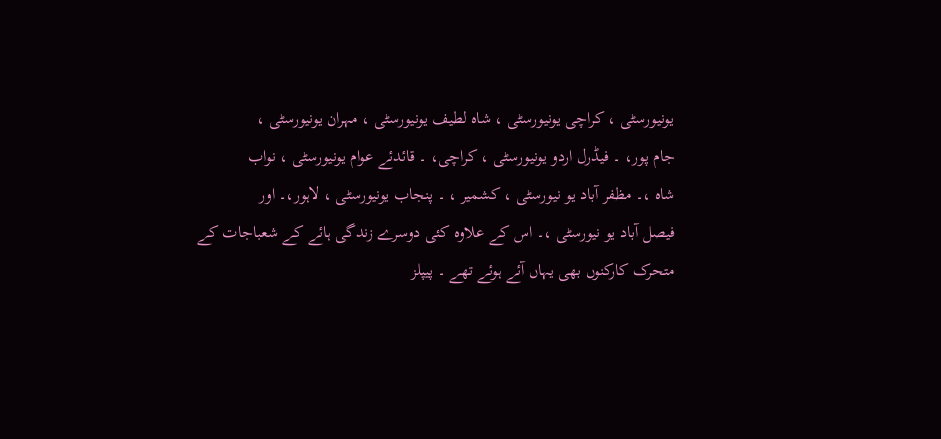یونیورسٹی ، کراچی یونیورسٹی ، شاہ لطیف یونیورسٹی ، مہران یونیورسٹی ،
جام پور، ۔ فیڈرل اردو یونیورسٹی ، کراچی، ۔ قائدئے عوام یونیورسٹی ، نواب
شاہ ،۔ مظفر آباد یو نیورسٹی ، کشمیر ، ۔ پنجاب یونیورسٹی ، لاہور،۔ اور
فیصل آباد یو نیورسٹی ،۔ اس کے علاوہ کئی دوسرے زندگی ہائے کے شعباجات کے
متحرک کارکنوں بھی یہاں آئے ہوئے تھے ۔ پیپلز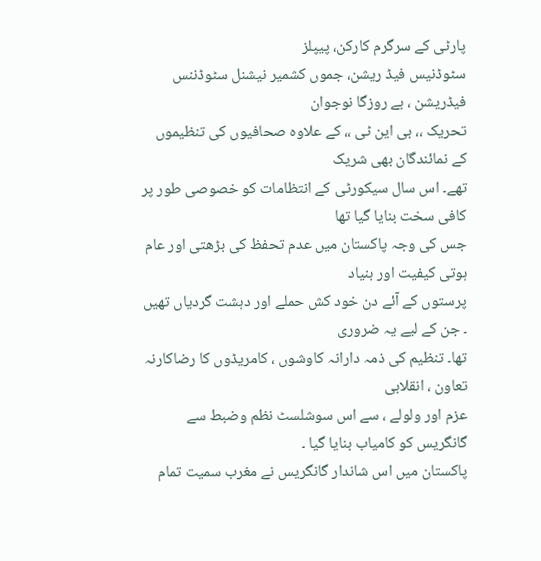پارٹی کے سرگرم کارکن، پیپلز
سٹوڈنیس فیڈ ریشن، جموں کشمیر نیشنل سٹوڈننس فیڈریشن ، بے روزگا نوجوان
تحریک ،، بی این ٹی ،، کے علاوہ صحافیوں کی تنظیموں کے نمائندگان بھی شریک
تھے۔ اس سال سیکورٹی کے انتظامات کو خصوصی طور پر کافی سخت بنایا گیا تھا
جس کی وجہ پاکستان میں عدم تحفظ کی بڑھتی اور عام ہوتی کیفیت اور بنیاد
پرستوں کے آئے دن خود کش حملے اور دہشت گردیاں تھیں ۔ جن کے لیے یہ ضروری
تھا۔ تنظیم کی ذمہ دارانہ کاوشوں ، کامریڈوں کا رضاکارنہ تعاون ، انقلابی
عزم اور ولولے ، سے اس سوشلسٹ نظم وضبط سے گانگریس کو کامیاب بنایا گیا ۔
پاکستان میں اس شاندار گانگریس نے مغرب سمیت تمام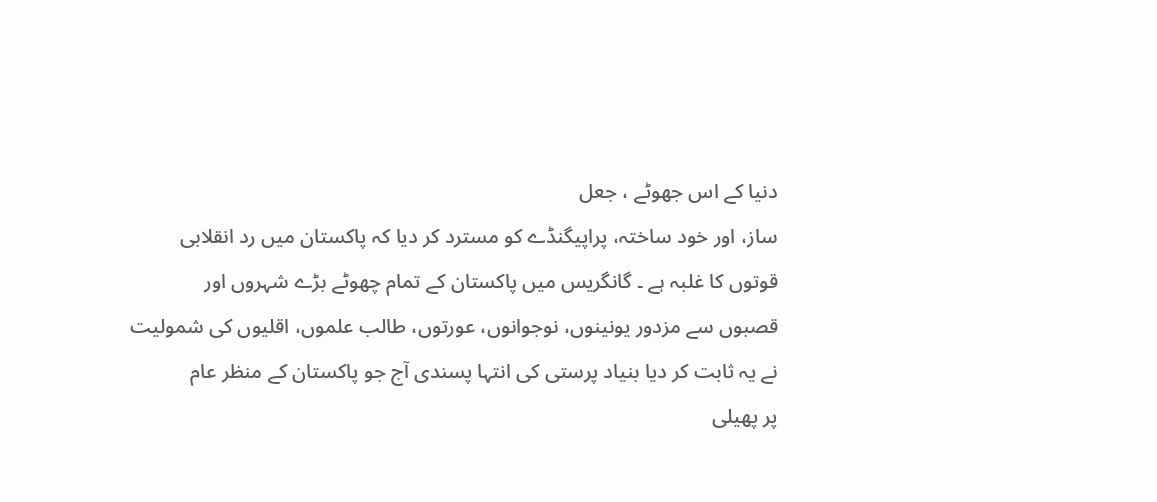دنیا کے اس جھوٹے ، جعل
ساز، اور خود ساختہ، پراپیگنڈے کو مسترد کر دیا کہ پاکستان میں رد انقلابی
قوتوں کا غلبہ ہے ۔ گانگریس میں پاکستان کے تمام چھوٹے بڑے شہروں اور
قصبوں سے مزدور یونینوں، نوجوانوں، عورتوں، طالب علموں، اقلیوں کی شمولیت
نے یہ ثابت کر دیا بنیاد پرستی کی انتہا پسندی آج جو پاکستان کے منظر عام
پر پھیلی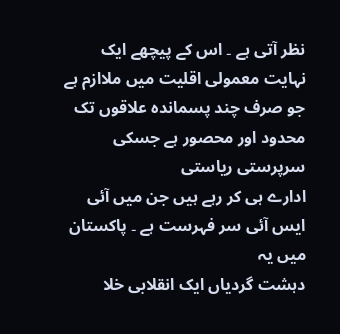نظر آتی ہے ۔ اس کے پیچھے ایک نہایت معمولی اقلیت میں ملاازم ہے
جو صرف چند پسماندہ علاقوں تک محدود اور محصور ہے جسکی سرپرستی ریاستی
ادارے ہی کر رہے ہیں جن میں آئی ایس آئی سر فہرست ہے ۔ پاکستان میں یہ
دہشت گردیاں ایک انقلابی خلا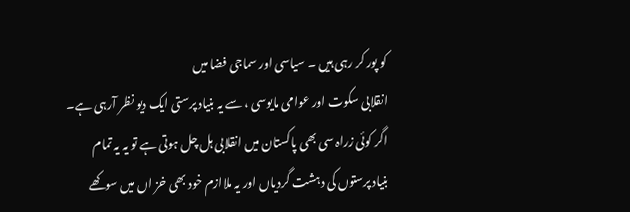کو پور کر رہی ہیں ۔ سیاسی اور سماجی فضا میں
انقلابی سکوت اور عوامی مایوسی ، سے یہ بنیاد پرستی ایک دیو نظر آرہی ہے۔
اگر کوئی زراہ سی بھی پاکستان میں انقلابی ہل چل ہوتی ہے تو یہ یہ تمام
بنیاد پرستوں کی دہشت گردیاں اور یہ ملاازم خود بھی خز اں میں سوکھے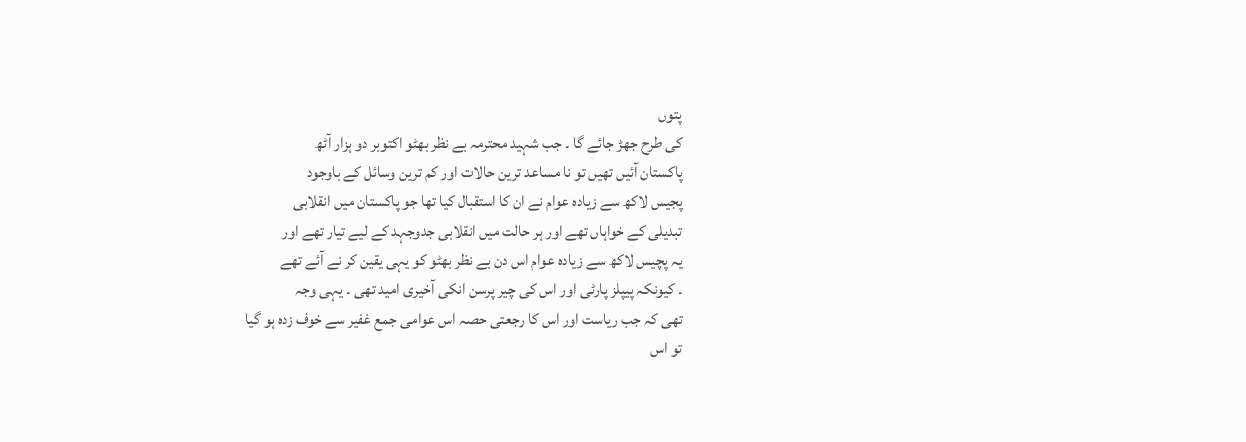پتوں
کی طرح جھڑ جائے گا ۔ جب شہید محترمہ بے نظر بھٹو اکتوبر دو ہزار آٹھ
پاکستان آئیں تھیں تو نا مساعد ترین حالات اور کم ترین وسائل کے باوجود
پجیس لاکھ سے زیادہ عوام نے ان کا استقبال کیا تھا جو پاکستان میں انقلابی
تبدیلی کے خواہاں تھے اور ہر حالت میں انقلابی جدوجہد کے لیے تیار تھے اور
یہ پچیس لاکھ سے زیادہ عوام اس دن بے نظر بھٹو کو یہی یقین کر نے آئے تھے
۔ کیونکہ پیپلز پارٹی اور اس کی چیر پرسن انکی آخیری امید تھی ۔ یہی وجہ
تھی کہ جب ریاست اور اس کا رجعتی حصہ اس عوامی جمع غفیر سے خوف زدہ ہو گیا
تو اس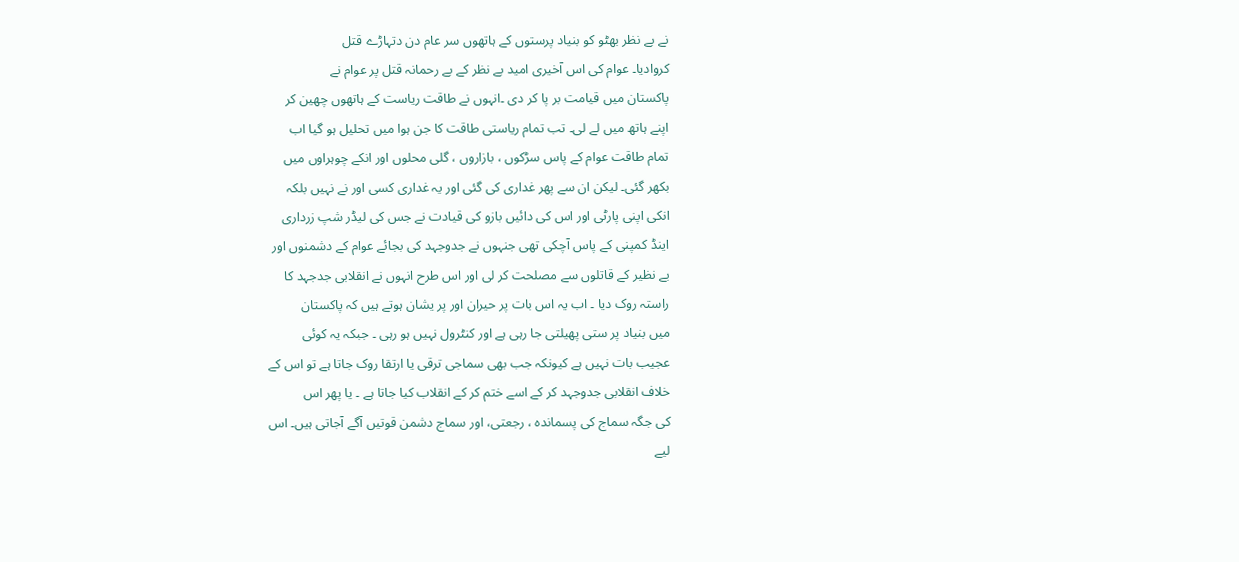نے بے نظر بھٹو کو بنیاد پرستوں کے ہاتھوں سر عام دن دتہاڑے قتل
کروادیا۔ عوام کی اس آخیری امید بے نظر کے بے رحمانہ قتل پر عوام نے
پاکستان میں قیامت بر پا کر دی ۔انہوں نے طاقت ریاست کے ہاتھوں چھین کر
اپنے ہاتھ میں لے لی۔ تب تمام ریاستی طاقت کا جن ہوا میں تحلیل ہو گیا اب
تمام طاقت عوام کے پاس سڑکوں ، بازاروں ، گلی محلوں اور انکے چوہراوں میں
بکھر گئی۔ لیکن ان سے پھر غداری کی گئی اور یہ غداری کسی اور نے نہیں بلکہ
انکی اپنی پارٹی اور اس کی دائیں بازو کی قیادت نے جس کی لیڈر شپ زرداری
اینڈ کمپنی کے پاس آچکی تھی جنہوں نے جدوجہد کی بجائے عوام کے دشمنوں اور
بے نظیر کے قاتلوں سے مصلحت کر لی اور اس طرح انہوں نے انقلابی جدجہد کا
راستہ روک دیا ۔ اب یہ اس بات پر حیران اور پر یشان ہوتے ہیں کہ پاکستان
میں بنیاد پر ستی پھیلتی جا رہی ہے اور کنٹرول نہیں ہو رہی ۔ جبکہ یہ کوئی
عجیب بات نہیں ہے کیونکہ جب بھی سماجی ترقی یا ارتقا روک جاتا ہے تو اس کے
خلاف انقلابی جدوجہد کر کے اسے ختم کر کے انقلاب کیا جاتا ہے ۔ یا پھر اس
کی جگہ سماج کی پسماندہ ، رجعتی، اور سماج دشمن قوتیں آگے آجاتی ہیں۔ اس
لیے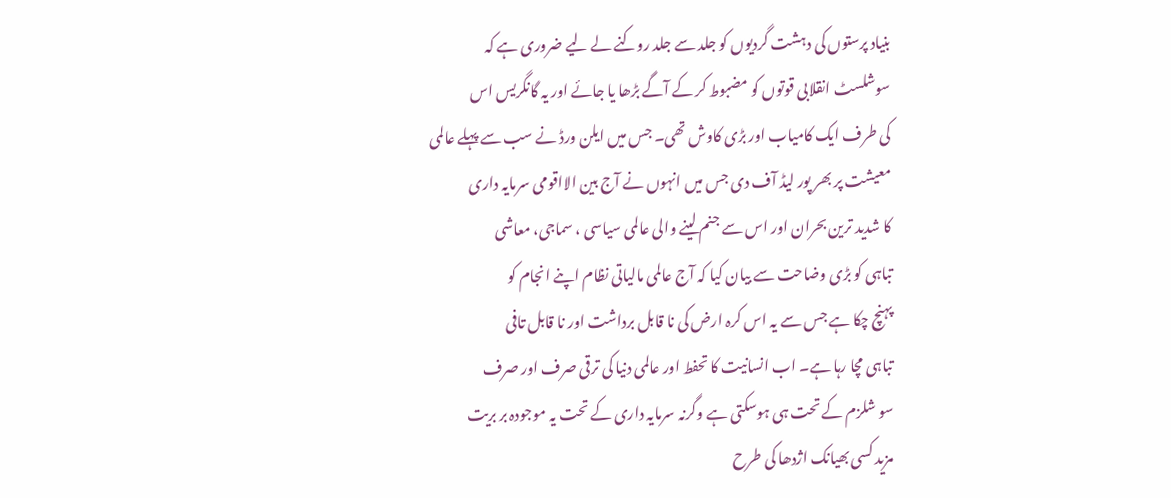بنیاد پرستوں کی دہشت گردیوں کو جلد سے جلد روکنے لے لیے ضروری ہے کہ
سوشلسٹ انقلابی قوتوں کو مضبوط کر کے آگے بڑھا یا جائے اور یہ گانگریس اس
کی طرف ایک کامیاب اور بڑی کاوش تھی۔ جس میں ایلن ورڈ نے سب سے پہلے عالمی
معیشت پر بھر پور لیڈ آف دی جس میں انہوں نے آج بین الااقومی سرمایہ داری
کا شدید ترین بحران اور اس سے جنم لینے والی عالمی سیاسی ، سماجی، معاشی
تباہی کو بڑی وضاحت سے بیان کیا کہ آج عالمی مالیاتی نظام اپنے انجام کو
پہنچ چکا ہے جس سے یہ اس کرہ ارض کی نا قابل برداشت اور نا قابل تافی
تباہی مچا رہا ہے۔ اب انسانیت کا تحفط اور عالمی دنیا کی ترقی صرف اور صرف
سو شلزم کے تحت ہی ہوسکتی ہے وگرنہ سرمایہ داری کے تحت یہ موجودہ بر بریت
مزید کسی بھیانک اژدھا کی طرح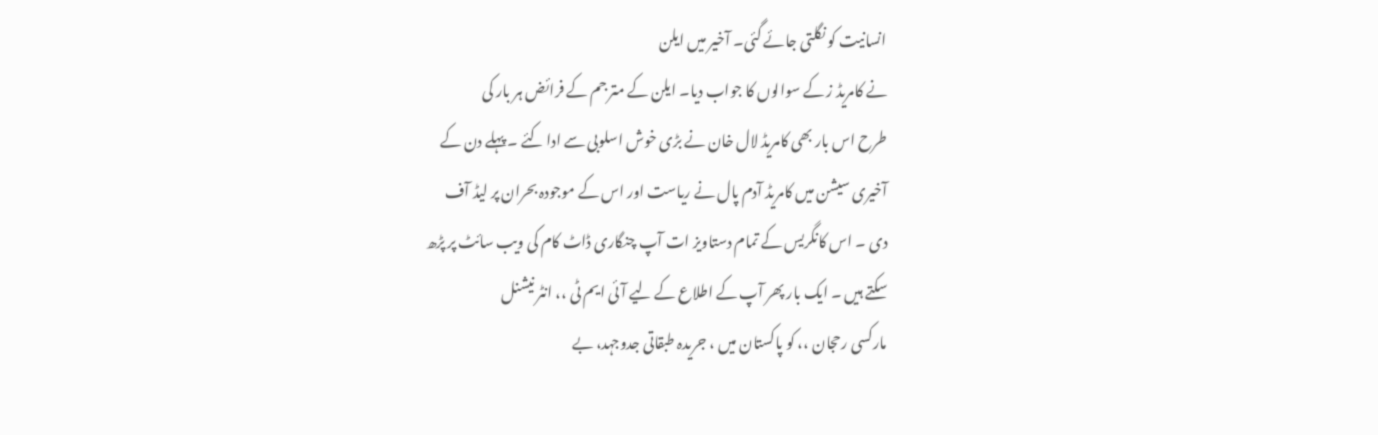انسانیت کو نگلتی جائے گئی۔ آخیر میں ایلن
نے کامریڈ ز کے سوالوں کا جواب دیا۔ ایلن کے متر جم کے فرائض ہر بار کی
طرح اس بار بھی کامریڈ لال خان نے بڑی خوش اسلوبی سے ادا کئے ۔ پہلے دن کے
آخیری سیشن میں کامریڈ آدم پال نے ریاست اور اس کے موجودہ بحران پر لیڈ آف
دی ۔ اس کانگریس کے تمام دستاویز ات آپ چنگاری ڈاٹ کام کی ویب سائٹ پر پڑھ
سکتے ہیں ۔ ایک بار پھر آپ کے اطلاع کے لیے آئی ایم ٹی ،، انٹر نیشنل
مارکسی رحجان ،، کو پاکستان میں ، جریدہ طبقاتی جدوجہد، بے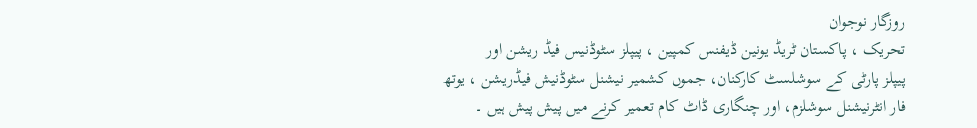روزگار نوجوان
تحریک ، پاکستان ٹریڈ یونین ڈیفنس کمپین ، پیپلز سٹوڈنیس فیڈ ریشن اور
پیپلز پارٹی کے سوشلسٹ کارکنان، جموں کشمیر نیشنل سٹوڈنیش فیڈریشن ، یوتھ
فار انٹرنیشنل سوشلزم، اور چنگاری ڈاٹ کام تعمیر کرنے میں پیش پیش ہیں ۔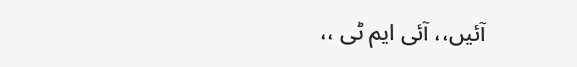آئیں،، آئی ایم ٹی ،،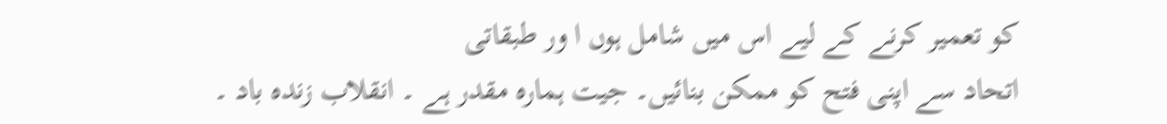کو تعمیر کرنے کے لیے اس میں شامل ہوں ا ور طبقاتی
اتحاد سے اپنی فتح کو ممکن بنائیں۔ جیت ہمارہ مقدر ہے ۔ انقلاب زندہ باد ۔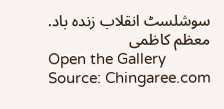سوشلسٹ انقلاب زندہ باد. معظم کاظمی
Open the Gallery
Source: Chingaree.com